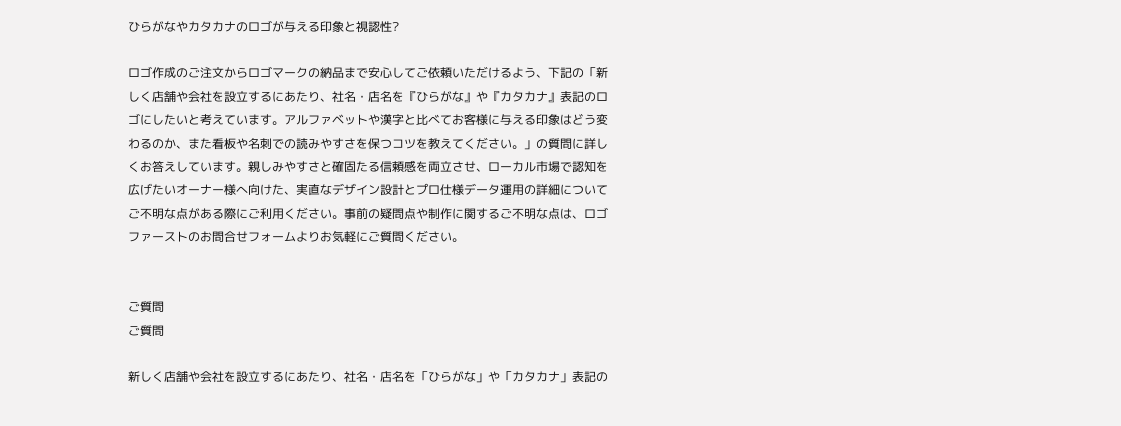ひらがなやカタカナのロゴが与える印象と視認性?

ロゴ作成のご注文からロゴマークの納品まで安心してご依頼いただけるよう、下記の「新しく店舗や会社を設立するにあたり、社名・店名を『ひらがな』や『カタカナ』表記のロゴにしたいと考えています。アルファベットや漢字と比べてお客様に与える印象はどう変わるのか、また看板や名刺での読みやすさを保つコツを教えてください。」の質問に詳しくお答えしています。親しみやすさと確固たる信頼感を両立させ、ローカル市場で認知を広げたいオーナー様へ向けた、実直なデザイン設計とプロ仕様データ運用の詳細についてご不明な点がある際にご利用ください。事前の疑問点や制作に関するご不明な点は、ロゴファーストのお問合せフォームよりお気軽にご質問ください。


ご質問
ご質問

新しく店舗や会社を設立するにあたり、社名・店名を「ひらがな」や「カタカナ」表記の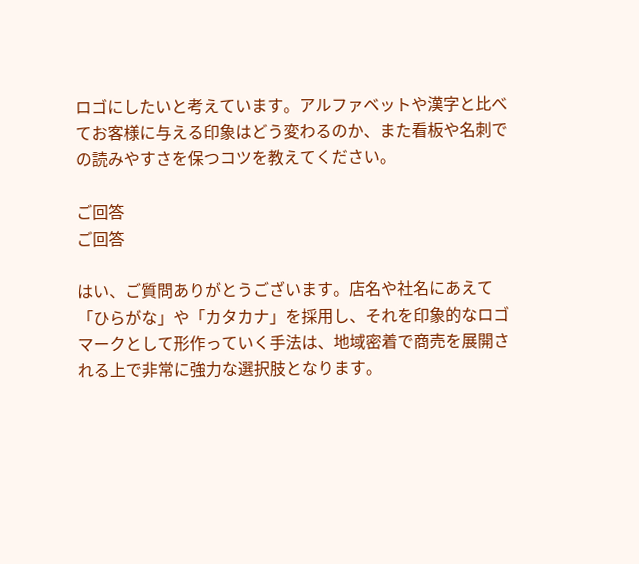ロゴにしたいと考えています。アルファベットや漢字と比べてお客様に与える印象はどう変わるのか、また看板や名刺での読みやすさを保つコツを教えてください。

ご回答
ご回答

はい、ご質問ありがとうございます。店名や社名にあえて「ひらがな」や「カタカナ」を採用し、それを印象的なロゴマークとして形作っていく手法は、地域密着で商売を展開される上で非常に強力な選択肢となります。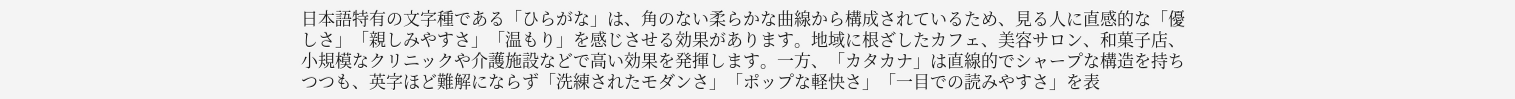日本語特有の文字種である「ひらがな」は、角のない柔らかな曲線から構成されているため、見る人に直感的な「優しさ」「親しみやすさ」「温もり」を感じさせる効果があります。地域に根ざしたカフェ、美容サロン、和菓子店、小規模なクリニックや介護施設などで高い効果を発揮します。一方、「カタカナ」は直線的でシャープな構造を持ちつつも、英字ほど難解にならず「洗練されたモダンさ」「ポップな軽快さ」「一目での読みやすさ」を表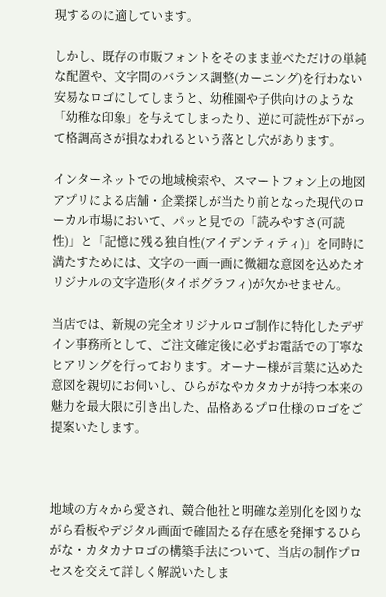現するのに適しています。

しかし、既存の市販フォントをそのまま並べただけの単純な配置や、文字間のバランス調整(カーニング)を行わない安易なロゴにしてしまうと、幼稚園や子供向けのような「幼稚な印象」を与えてしまったり、逆に可読性が下がって格調高さが損なわれるという落とし穴があります。

インターネットでの地域検索や、スマートフォン上の地図アプリによる店舗・企業探しが当たり前となった現代のローカル市場において、パッと見での「読みやすさ(可読性)」と「記憶に残る独自性(アイデンティティ)」を同時に満たすためには、文字の一画一画に微細な意図を込めたオリジナルの文字造形(タイポグラフィ)が欠かせません。

当店では、新規の完全オリジナルロゴ制作に特化したデザイン事務所として、ご注文確定後に必ずお電話での丁寧なヒアリングを行っております。オーナー様が言葉に込めた意図を親切にお伺いし、ひらがなやカタカナが持つ本来の魅力を最大限に引き出した、品格あるプロ仕様のロゴをご提案いたします。



地域の方々から愛され、競合他社と明確な差別化を図りながら看板やデジタル画面で確固たる存在感を発揮するひらがな・カタカナロゴの構築手法について、当店の制作プロセスを交えて詳しく解説いたしま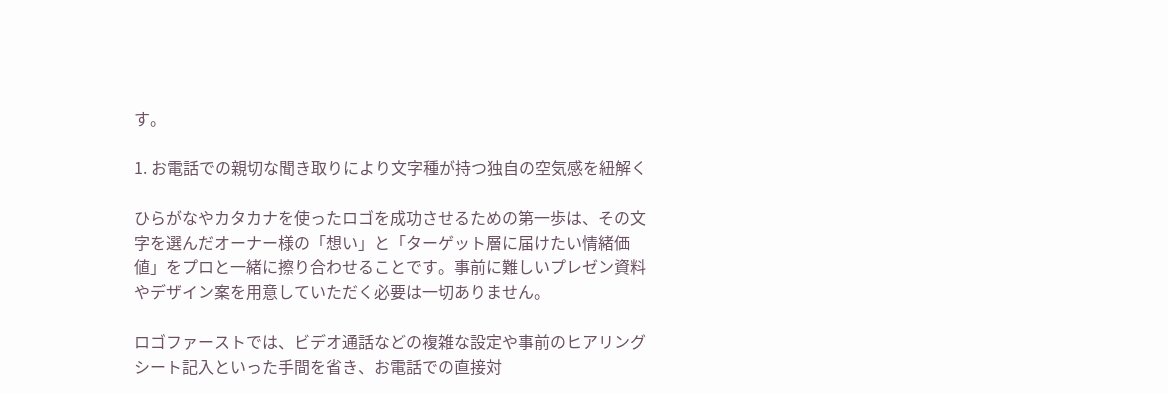す。

1. お電話での親切な聞き取りにより文字種が持つ独自の空気感を紐解く

ひらがなやカタカナを使ったロゴを成功させるための第一歩は、その文字を選んだオーナー様の「想い」と「ターゲット層に届けたい情緒価値」をプロと一緒に擦り合わせることです。事前に難しいプレゼン資料やデザイン案を用意していただく必要は一切ありません。

ロゴファーストでは、ビデオ通話などの複雑な設定や事前のヒアリングシート記入といった手間を省き、お電話での直接対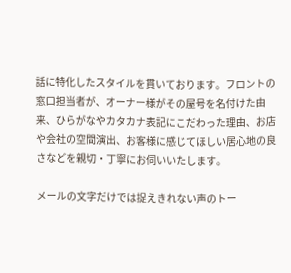話に特化したスタイルを貫いております。フロントの窓口担当者が、オーナー様がその屋号を名付けた由来、ひらがなやカタカナ表記にこだわった理由、お店や会社の空間演出、お客様に感じてほしい居心地の良さなどを親切・丁寧にお伺いいたします。

メールの文字だけでは捉えきれない声のトー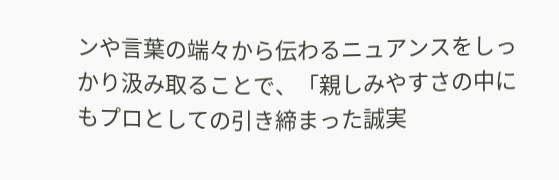ンや言葉の端々から伝わるニュアンスをしっかり汲み取ることで、「親しみやすさの中にもプロとしての引き締まった誠実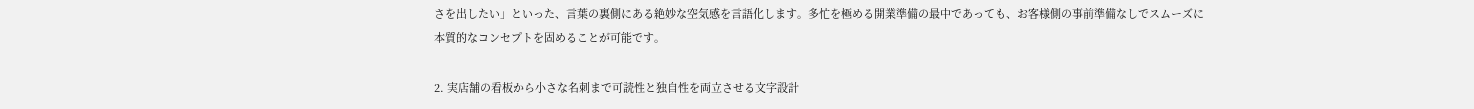さを出したい」といった、言葉の裏側にある絶妙な空気感を言語化します。多忙を極める開業準備の最中であっても、お客様側の事前準備なしでスムーズに本質的なコンセプトを固めることが可能です。

2. 実店舗の看板から小さな名刺まで可読性と独自性を両立させる文字設計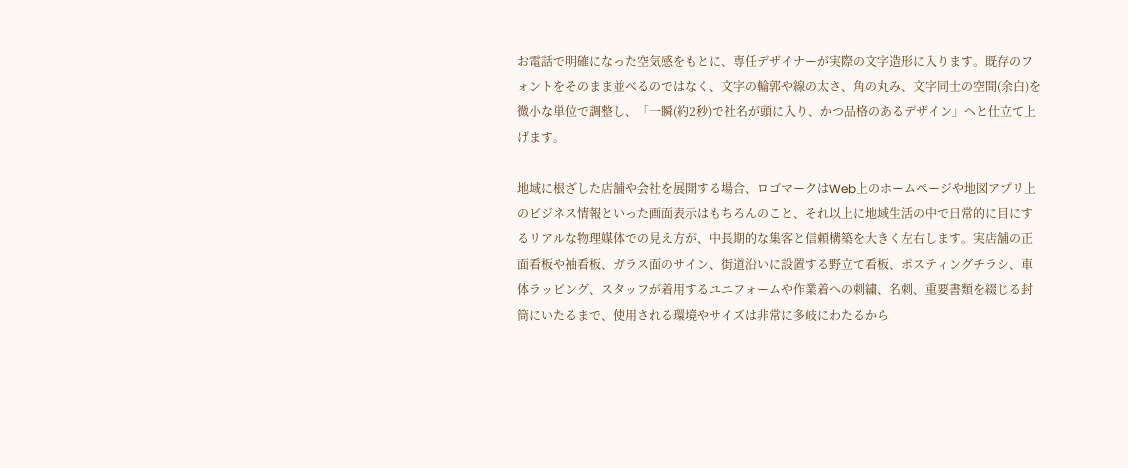お電話で明確になった空気感をもとに、専任デザイナーが実際の文字造形に入ります。既存のフォントをそのまま並べるのではなく、文字の輪郭や線の太さ、角の丸み、文字同士の空間(余白)を微小な単位で調整し、「一瞬(約2秒)で社名が頭に入り、かつ品格のあるデザイン」へと仕立て上げます。

地域に根ざした店舗や会社を展開する場合、ロゴマークはWeb上のホームページや地図アプリ上のビジネス情報といった画面表示はもちろんのこと、それ以上に地域生活の中で日常的に目にするリアルな物理媒体での見え方が、中長期的な集客と信頼構築を大きく左右します。実店舗の正面看板や袖看板、ガラス面のサイン、街道沿いに設置する野立て看板、ポスティングチラシ、車体ラッピング、スタッフが着用するユニフォームや作業着への刺繍、名刺、重要書類を綴じる封筒にいたるまで、使用される環境やサイズは非常に多岐にわたるから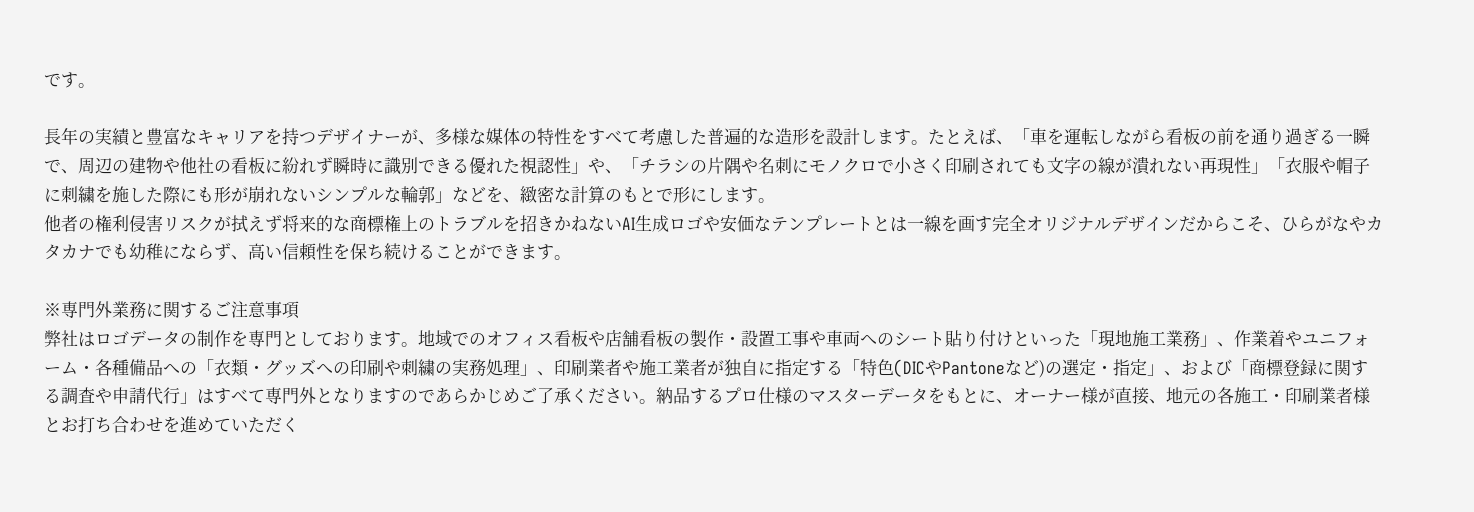です。

長年の実績と豊富なキャリアを持つデザイナーが、多様な媒体の特性をすべて考慮した普遍的な造形を設計します。たとえば、「車を運転しながら看板の前を通り過ぎる一瞬で、周辺の建物や他社の看板に紛れず瞬時に識別できる優れた視認性」や、「チラシの片隅や名刺にモノクロで小さく印刷されても文字の線が潰れない再現性」「衣服や帽子に刺繍を施した際にも形が崩れないシンプルな輪郭」などを、緻密な計算のもとで形にします。
他者の権利侵害リスクが拭えず将来的な商標権上のトラブルを招きかねないAI生成ロゴや安価なテンプレートとは一線を画す完全オリジナルデザインだからこそ、ひらがなやカタカナでも幼稚にならず、高い信頼性を保ち続けることができます。

※専門外業務に関するご注意事項
弊社はロゴデータの制作を専門としております。地域でのオフィス看板や店舗看板の製作・設置工事や車両へのシート貼り付けといった「現地施工業務」、作業着やユニフォーム・各種備品への「衣類・グッズへの印刷や刺繍の実務処理」、印刷業者や施工業者が独自に指定する「特色(DICやPantoneなど)の選定・指定」、および「商標登録に関する調査や申請代行」はすべて専門外となりますのであらかじめご了承ください。納品するプロ仕様のマスターデータをもとに、オーナー様が直接、地元の各施工・印刷業者様とお打ち合わせを進めていただく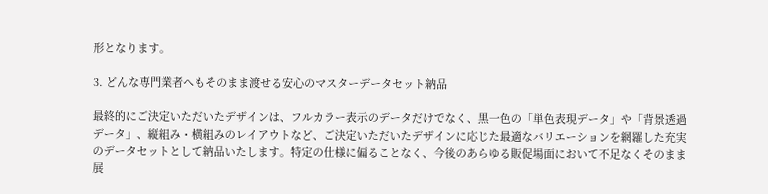形となります。

3. どんな専門業者へもそのまま渡せる安心のマスターデータセット納品

最終的にご決定いただいたデザインは、フルカラー表示のデータだけでなく、黒一色の「単色表現データ」や「背景透過データ」、縦組み・横組みのレイアウトなど、ご決定いただいたデザインに応じた最適なバリエーションを網羅した充実のデータセットとして納品いたします。特定の仕様に偏ることなく、今後のあらゆる販促場面において不足なくそのまま展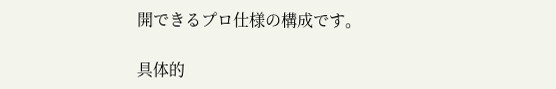開できるプロ仕様の構成です。

具体的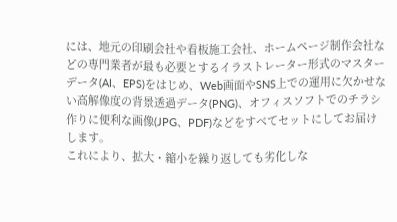には、地元の印刷会社や看板施工会社、ホームページ制作会社などの専門業者が最も必要とするイラストレーター形式のマスターデータ(AI、EPS)をはじめ、Web画面やSNS上での運用に欠かせない高解像度の背景透過データ(PNG)、オフィスソフトでのチラシ作りに便利な画像(JPG、PDF)などをすべてセットにしてお届けします。
これにより、拡大・縮小を繰り返しても劣化しな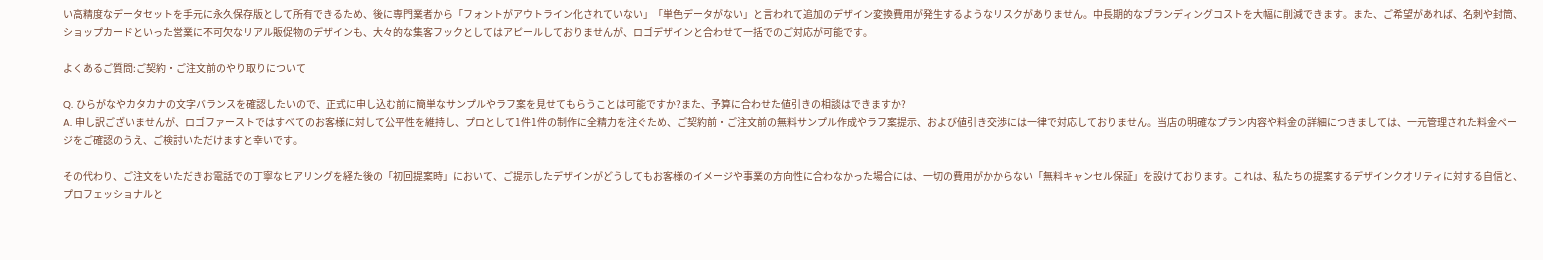い高精度なデータセットを手元に永久保存版として所有できるため、後に専門業者から「フォントがアウトライン化されていない」「単色データがない」と言われて追加のデザイン変換費用が発生するようなリスクがありません。中長期的なブランディングコストを大幅に削減できます。また、ご希望があれば、名刺や封筒、ショップカードといった営業に不可欠なリアル販促物のデザインも、大々的な集客フックとしてはアピールしておりませんが、ロゴデザインと合わせて一括でのご対応が可能です。

よくあるご質問:ご契約・ご注文前のやり取りについて

Q. ひらがなやカタカナの文字バランスを確認したいので、正式に申し込む前に簡単なサンプルやラフ案を見せてもらうことは可能ですか?また、予算に合わせた値引きの相談はできますか?
A. 申し訳ございませんが、ロゴファーストではすべてのお客様に対して公平性を維持し、プロとして1件1件の制作に全精力を注ぐため、ご契約前・ご注文前の無料サンプル作成やラフ案提示、および値引き交渉には一律で対応しておりません。当店の明確なプラン内容や料金の詳細につきましては、一元管理された料金ページをご確認のうえ、ご検討いただけますと幸いです。

その代わり、ご注文をいただきお電話での丁寧なヒアリングを経た後の「初回提案時」において、ご提示したデザインがどうしてもお客様のイメージや事業の方向性に合わなかった場合には、一切の費用がかからない「無料キャンセル保証」を設けております。これは、私たちの提案するデザインクオリティに対する自信と、プロフェッショナルと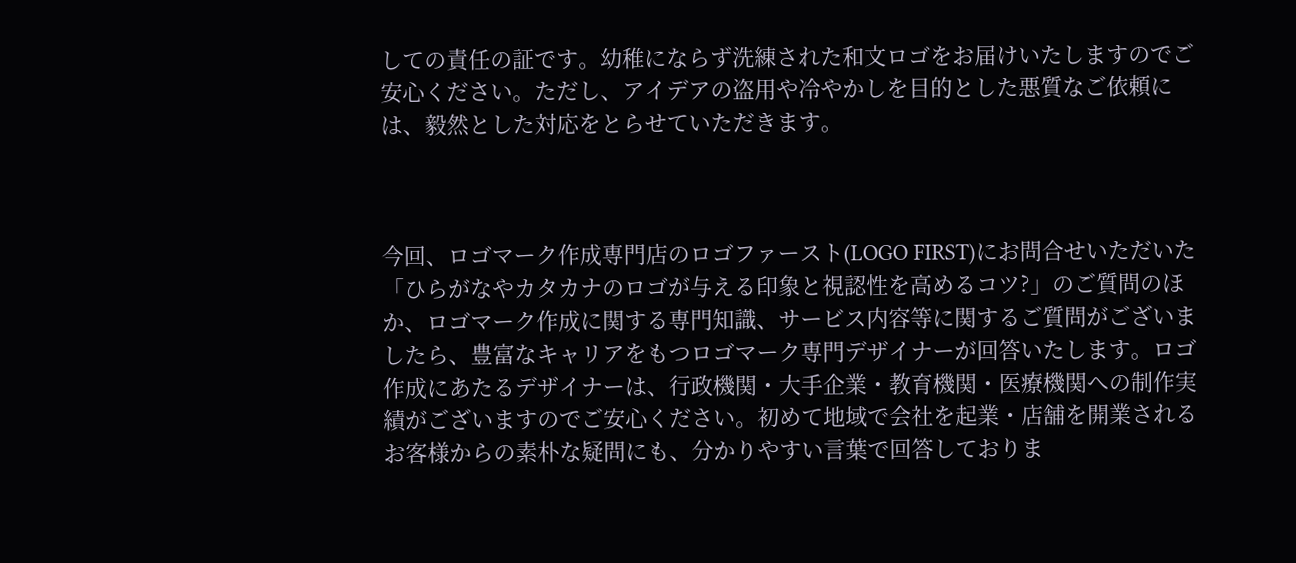しての責任の証です。幼稚にならず洗練された和文ロゴをお届けいたしますのでご安心ください。ただし、アイデアの盗用や冷やかしを目的とした悪質なご依頼には、毅然とした対応をとらせていただきます。



今回、ロゴマーク作成専門店のロゴファースト(LOGO FIRST)にお問合せいただいた「ひらがなやカタカナのロゴが与える印象と視認性を高めるコツ?」のご質問のほか、ロゴマーク作成に関する専門知識、サービス内容等に関するご質問がございましたら、豊富なキャリアをもつロゴマーク専門デザイナーが回答いたします。ロゴ作成にあたるデザイナーは、行政機関・大手企業・教育機関・医療機関への制作実績がございますのでご安心ください。初めて地域で会社を起業・店舗を開業されるお客様からの素朴な疑問にも、分かりやすい言葉で回答しておりま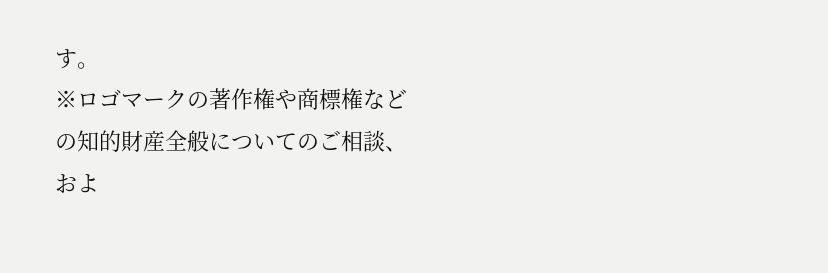す。
※ロゴマークの著作権や商標権などの知的財産全般についてのご相談、およ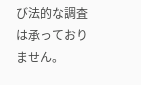び法的な調査は承っておりません。